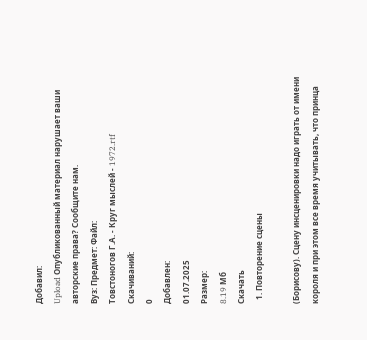Добавил:
Upload Опубликованный материал нарушает ваши авторские права? Сообщите нам.
Вуз: Предмет: Файл:
Товстоногов Г.А. - Круг мыслей - 1972.rtf
Скачиваний:
0
Добавлен:
01.07.2025
Размер:
8.19 Mб
Скачать
  1. Повторение сцены

(Борисову). Сцену инсценировки надо играть от имени короля и при этом все время учитывать, что принца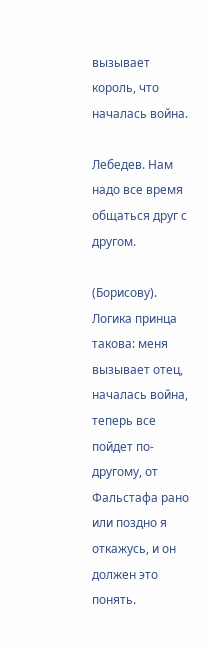вызывает король, что началась война.

Лебедев. Нам надо все время общаться друг с другом.

(Борисову). Логика принца такова: меня вызывает отец, началась война, теперь все пойдет по-другому, от Фальстафа рано или поздно я откажусь, и он должен это понять.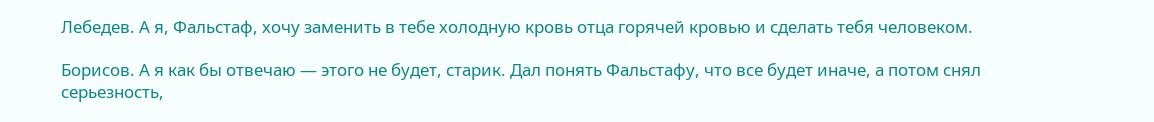Лебедев. А я, Фальстаф, хочу заменить в тебе холодную кровь отца горячей кровью и сделать тебя человеком.

Борисов. А я как бы отвечаю — этого не будет, старик. Дал понять Фальстафу, что все будет иначе, а потом снял серьезность,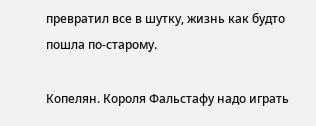превратил все в шутку, жизнь как будто пошла по-старому.

Копелян. Короля Фальстафу надо играть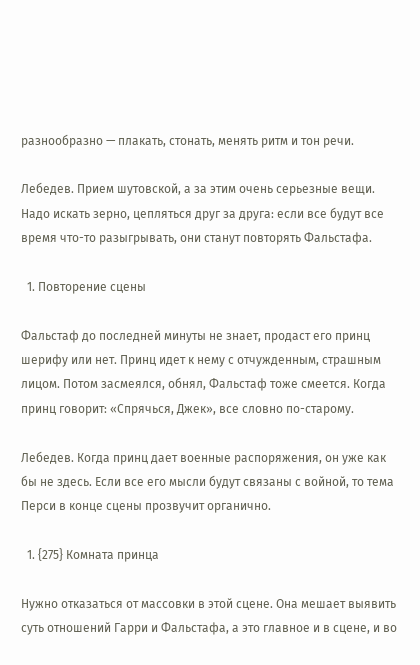разнообразно — плакать, стонать, менять ритм и тон речи.

Лебедев. Прием шутовской, а за этим очень серьезные вещи. Надо искать зерно, цепляться друг за друга: если все будут все время что-то разыгрывать, они станут повторять Фальстафа.

  1. Повторение сцены

Фальстаф до последней минуты не знает, продаст его принц шерифу или нет. Принц идет к нему с отчужденным, страшным лицом. Потом засмеялся, обнял, Фальстаф тоже смеется. Когда принц говорит: «Спрячься, Джек», все словно по-старому.

Лебедев. Когда принц дает военные распоряжения, он уже как бы не здесь. Если все его мысли будут связаны с войной, то тема Перси в конце сцены прозвучит органично.

  1. {275} Комната принца

Нужно отказаться от массовки в этой сцене. Она мешает выявить суть отношений Гарри и Фальстафа, а это главное и в сцене, и во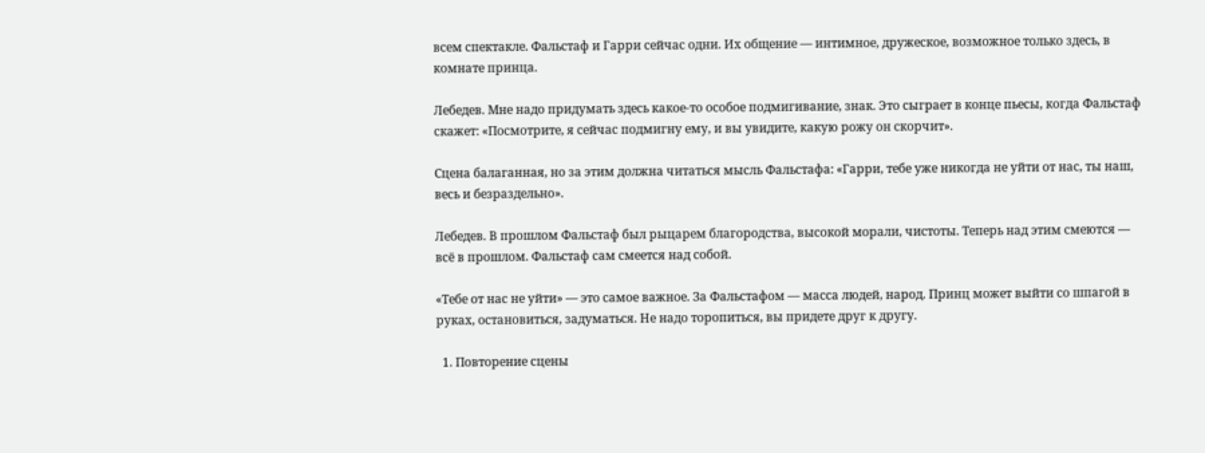всем спектакле. Фальстаф и Гарри сейчас одни. Их общение — интимное, дружеское, возможное только здесь, в комнате принца.

Лебедев. Мне надо придумать здесь какое-то особое подмигивание, знак. Это сыграет в конце пьесы, когда Фальстаф скажет: «Посмотрите, я сейчас подмигну ему, и вы увидите, какую рожу он скорчит».

Сцена балаганная, но за этим должна читаться мысль Фальстафа: «Гарри, тебе уже никогда не уйти от нас, ты наш, весь и безраздельно».

Лебедев. В прошлом Фальстаф был рыцарем благородства, высокой морали, чистоты. Теперь над этим смеются — всё в прошлом. Фальстаф сам смеется над собой.

«Тебе от нас не уйти» — это самое важное. За Фальстафом — масса людей, народ. Принц может выйти со шпагой в руках, остановиться, задуматься. Не надо торопиться, вы придете друг к другу.

  1. Повторение сцены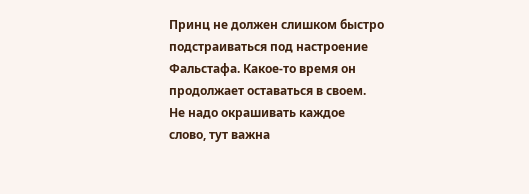Принц не должен слишком быстро подстраиваться под настроение Фальстафа. Какое-то время он продолжает оставаться в своем. Не надо окрашивать каждое слово, тут важна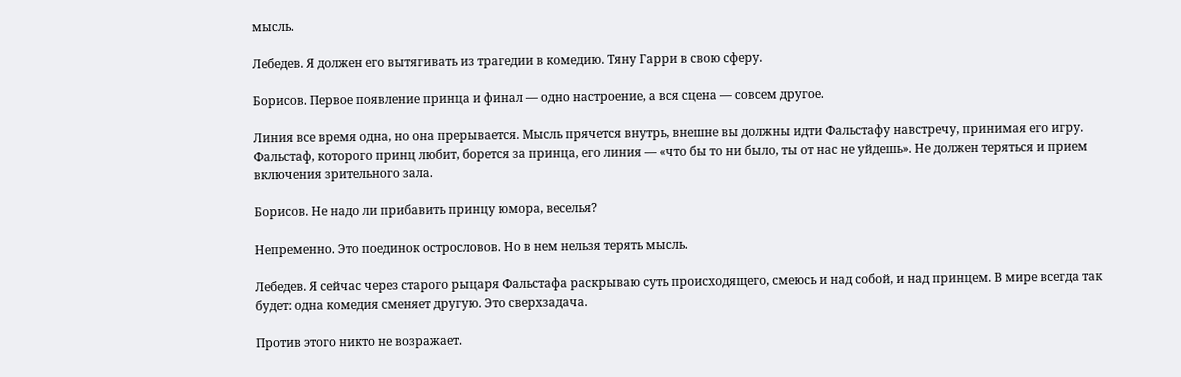мысль.

Лебедев. Я должен его вытягивать из трагедии в комедию. Тяну Гарри в свою сферу.

Борисов. Первое появление принца и финал — одно настроение, а вся сцена — совсем другое.

Линия все время одна, но она прерывается. Мысль прячется внутрь, внешне вы должны идти Фальстафу навстречу, принимая его игру. Фальстаф, которого принц любит, борется за принца, его линия — «что бы то ни было, ты от нас не уйдешь». Не должен теряться и прием включения зрительного зала.

Борисов. Не надо ли прибавить принцу юмора, веселья?

Непременно. Это поединок острословов. Но в нем нельзя терять мысль.

Лебедев. Я сейчас через старого рыцаря Фальстафа раскрываю суть происходящего, смеюсь и над собой, и над принцем. В мире всегда так будет: одна комедия сменяет другую. Это сверхзадача.

Против этого никто не возражает.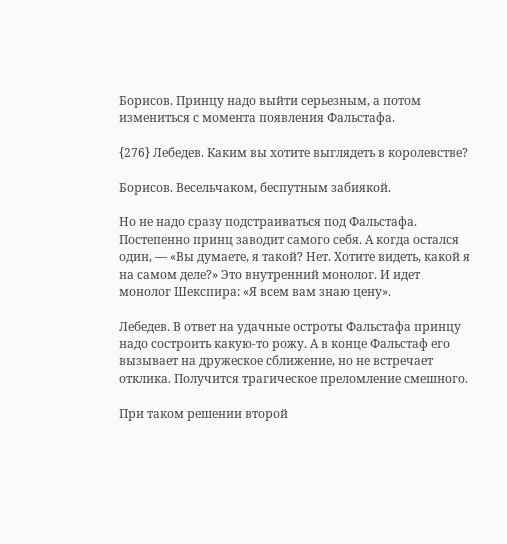Борисов. Принцу надо выйти серьезным, а потом измениться с момента появления Фальстафа.

{276} Лебедев. Каким вы хотите выглядеть в королевстве?

Борисов. Весельчаком, беспутным забиякой.

Но не надо сразу подстраиваться под Фальстафа. Постепенно принц заводит самого себя. А когда остался один, — «Вы думаете, я такой? Нет. Хотите видеть, какой я на самом деле?» Это внутренний монолог. И идет монолог Шекспира: «Я всем вам знаю цену».

Лебедев. В ответ на удачные остроты Фальстафа принцу надо состроить какую-то рожу. А в конце Фальстаф его вызывает на дружеское сближение, но не встречает отклика. Получится трагическое преломление смешного.

При таком решении второй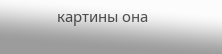картины она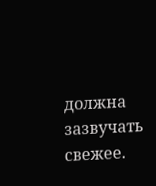должна зазвучать свежее.